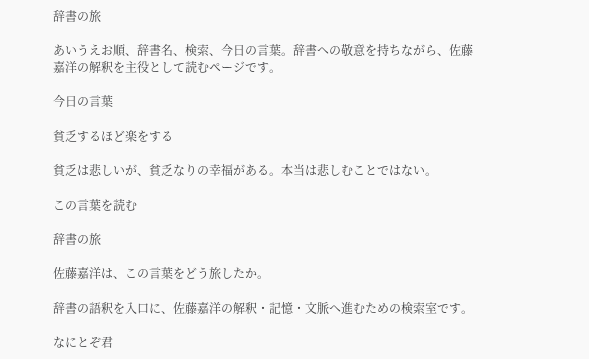辞書の旅

あいうえお順、辞書名、検索、今日の言葉。辞書への敬意を持ちながら、佐藤嘉洋の解釈を主役として読むページです。

今日の言葉

貧乏するほど楽をする

貧乏は悲しいが、貧乏なりの幸福がある。本当は悲しむことではない。

この言葉を読む

辞書の旅

佐藤嘉洋は、この言葉をどう旅したか。

辞書の語釈を入口に、佐藤嘉洋の解釈・記憶・文脈へ進むための検索室です。

なにとぞ君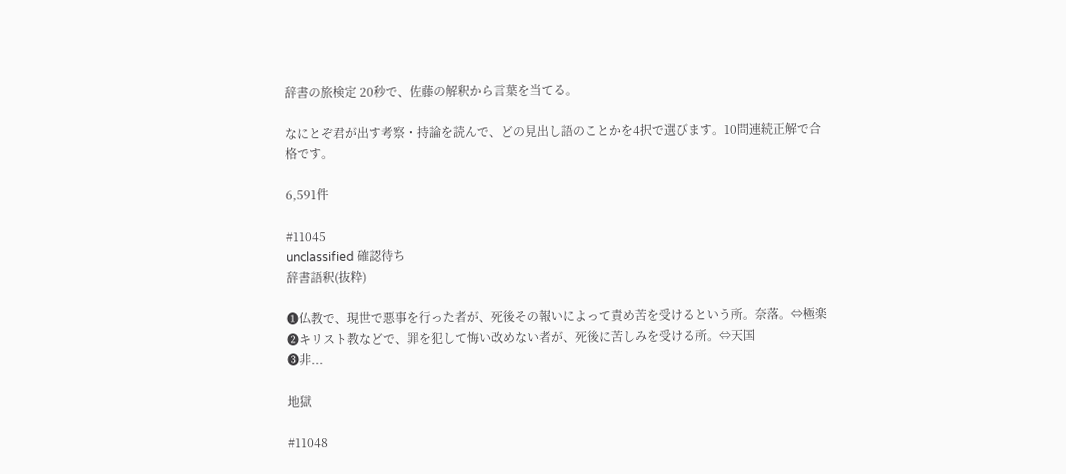辞書の旅検定 20秒で、佐藤の解釈から言葉を当てる。

なにとぞ君が出す考察・持論を読んで、どの見出し語のことかを4択で選びます。10問連続正解で合格です。

6,591件

#11045
unclassified 確認待ち
辞書語釈(抜粋)

❶仏教で、現世で悪事を行った者が、死後その報いによって責め苦を受けるという所。奈落。⇔極楽
❷キリスト教などで、罪を犯して悔い改めない者が、死後に苦しみを受ける所。⇔天国
❸非...

地獄

#11048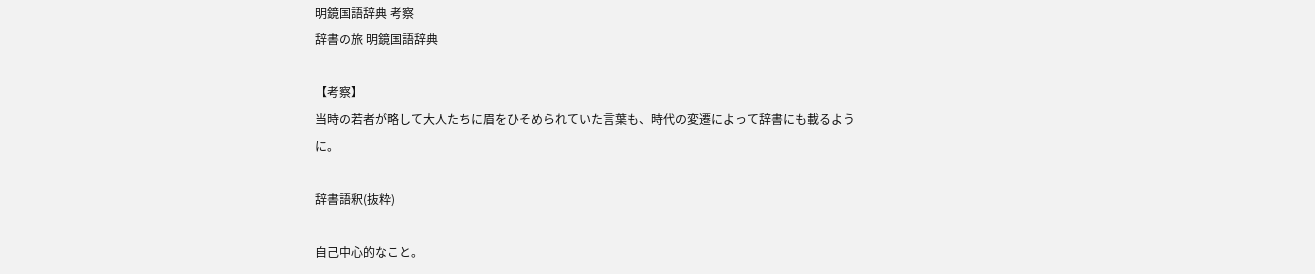明鏡国語辞典 考察
辞書の旅 明鏡国語辞典

【考察】
当時の若者が略して大人たちに眉をひそめられていた言葉も、時代の変遷によって辞書にも載るように。

辞書語釈(抜粋)

自己中心的なこと。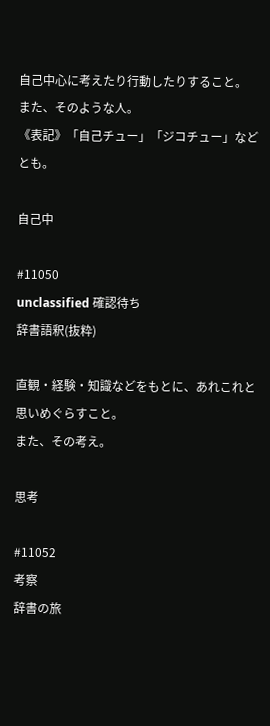自己中心に考えたり行動したりすること。
また、そのような人。
《表記》「自己チュー」「ジコチュー」などとも。

自己中

#11050
unclassified 確認待ち
辞書語釈(抜粋)

直観・経験・知識などをもとに、あれこれと思いめぐらすこと。
また、その考え。

思考

#11052
考察
辞書の旅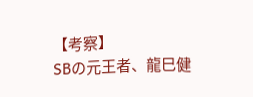【考察】
SBの元王者、龍巳健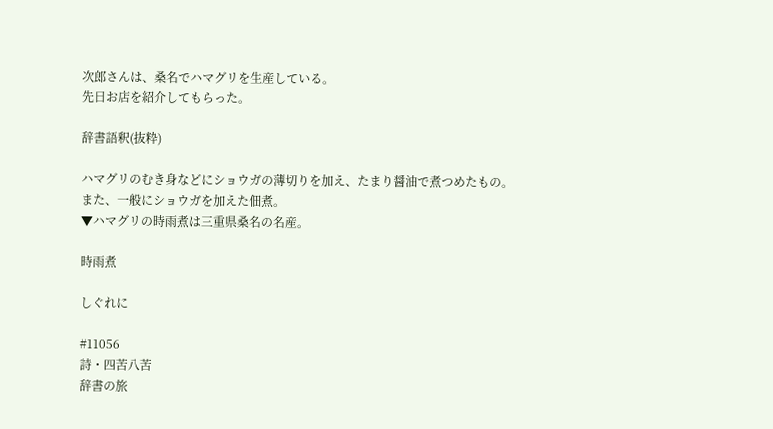次郎さんは、桑名でハマグリを生産している。
先日お店を紹介してもらった。

辞書語釈(抜粋)

ハマグリのむき身などにショウガの薄切りを加え、たまり醤油で煮つめたもの。
また、一般にショウガを加えた佃煮。
▼ハマグリの時雨煮は三重県桑名の名産。

時雨煮

しぐれに

#11056
詩・四苦八苦
辞書の旅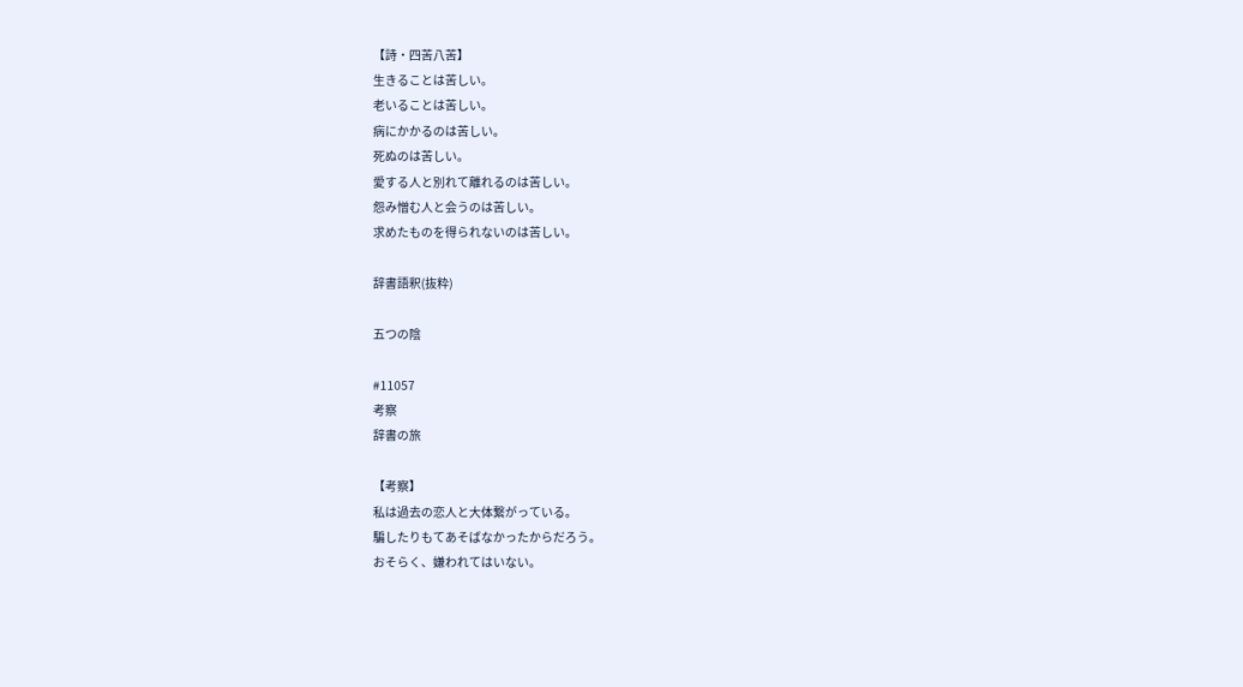【詩・四苦八苦】
生きることは苦しい。
老いることは苦しい。
病にかかるのは苦しい。
死ぬのは苦しい。
愛する人と別れて離れるのは苦しい。
怨み憎む人と会うのは苦しい。
求めたものを得られないのは苦しい。

辞書語釈(抜粋)

五つの陰

#11057
考察
辞書の旅

【考察】
私は過去の恋人と大体繋がっている。
騙したりもてあそばなかったからだろう。
おそらく、嫌われてはいない。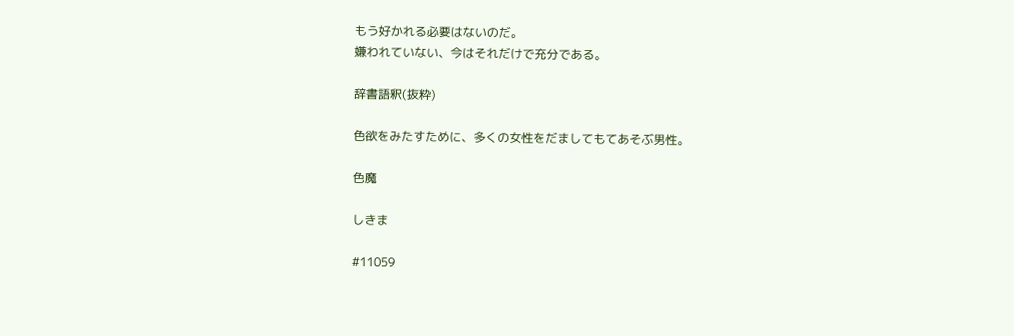もう好かれる必要はないのだ。
嫌われていない、今はそれだけで充分である。

辞書語釈(抜粋)

色欲をみたすために、多くの女性をだましてもてあそぶ男性。

色魔

しきま

#11059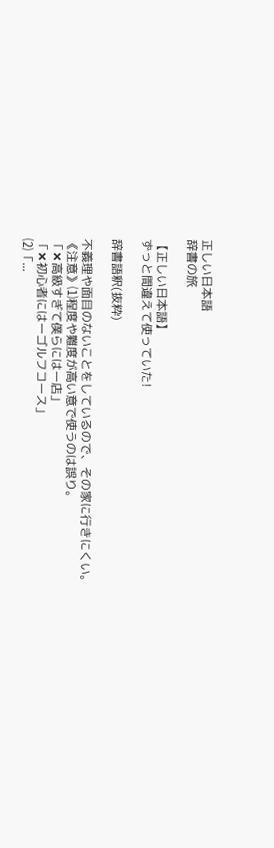正しい日本語
辞書の旅

【正しい日本語】
ずっと間違えて使っていた!

辞書語釈(抜粋)

不義理や面目のないことをしているので、その家に行きにくい。
《注意》⑴程度や難度が高い意で使うのは誤り。
「✖高級すぎて僕らにはー店」
「✖初心者にはーゴルフコース」
⑵「...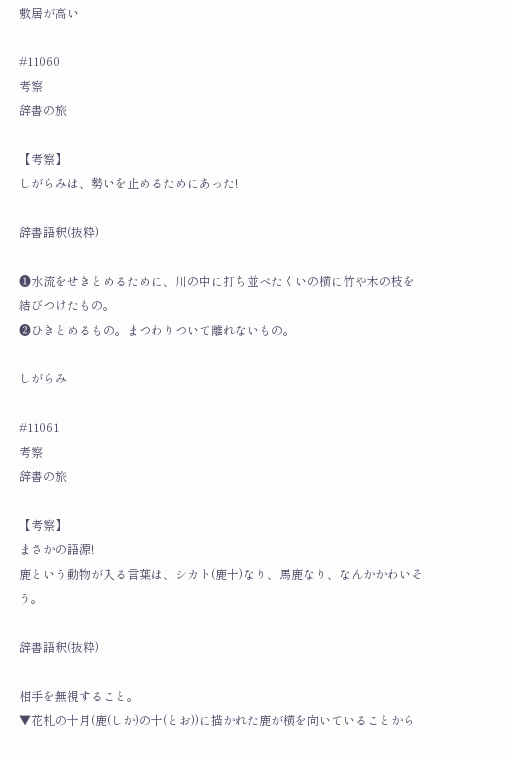敷居が高い

#11060
考察
辞書の旅

【考察】
しがらみは、勢いを止めるためにあった!

辞書語釈(抜粋)

❶水流をせきとめるために、川の中に打ち並べたくいの横に竹や木の枝を結びつけたもの。
❷ひきとめるもの。まつわりついて離れないもの。

しがらみ

#11061
考察
辞書の旅

【考察】
まさかの語源!
鹿という動物が入る言葉は、シカト(鹿十)なり、馬鹿なり、なんかかわいそう。

辞書語釈(抜粋)

相手を無視すること。
▼花札の十月(鹿(しか)の十(とお))に描かれた鹿が横を向いていることから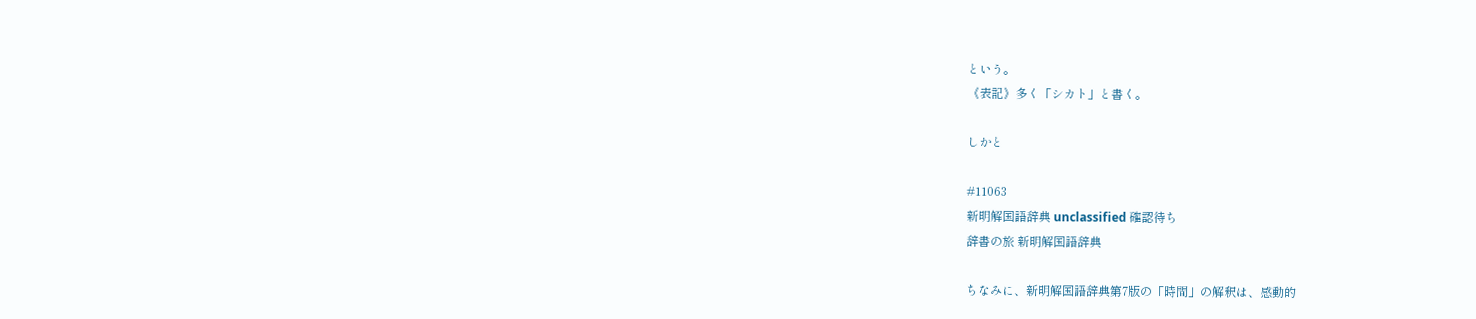という。
《表記》多く「シカト」と書く。

しかと

#11063
新明解国語辞典 unclassified 確認待ち
辞書の旅 新明解国語辞典

ちなみに、新明解国語辞典第7版の「時間」の解釈は、感動的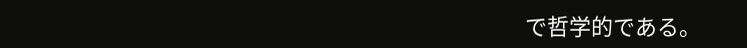で哲学的である。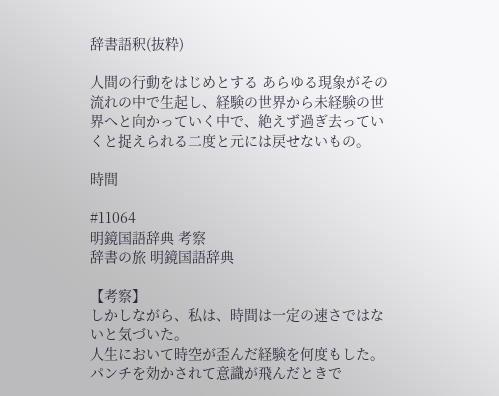辞書語釈(抜粋)

人間の行動をはじめとする あらゆる現象がその流れの中で生起し、経験の世界から未経験の世界へと向かっていく中で、絶えず過ぎ去っていくと捉えられる二度と元には戻せないもの。

時間

#11064
明鏡国語辞典 考察
辞書の旅 明鏡国語辞典

【考察】
しかしながら、私は、時間は一定の速さではないと気づいた。
人生において時空が歪んだ経験を何度もした。
パンチを効かされて意識が飛んだときで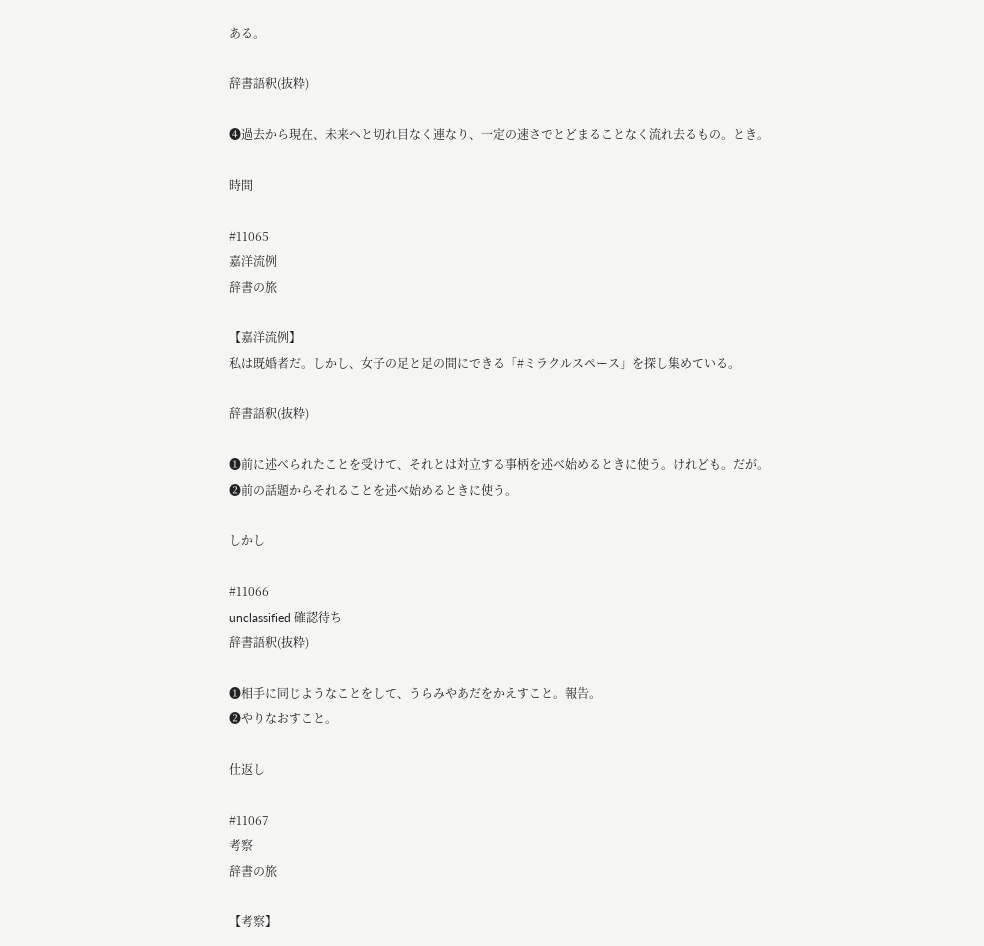ある。

辞書語釈(抜粋)

❹過去から現在、未来へと切れ目なく連なり、一定の速さでとどまることなく流れ去るもの。とき。

時間

#11065
嘉洋流例
辞書の旅

【嘉洋流例】
私は既婚者だ。しかし、女子の足と足の間にできる「#ミラクルスペース」を探し集めている。

辞書語釈(抜粋)

❶前に述べられたことを受けて、それとは対立する事柄を述べ始めるときに使う。けれども。だが。
❷前の話題からそれることを述べ始めるときに使う。

しかし

#11066
unclassified 確認待ち
辞書語釈(抜粋)

❶相手に同じようなことをして、うらみやあだをかえすこと。報告。
❷やりなおすこと。

仕返し

#11067
考察
辞書の旅

【考察】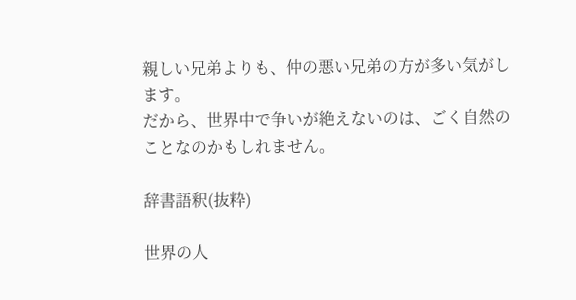親しい兄弟よりも、仲の悪い兄弟の方が多い気がします。
だから、世界中で争いが絶えないのは、ごく自然のことなのかもしれません。

辞書語釈(抜粋)

世界の人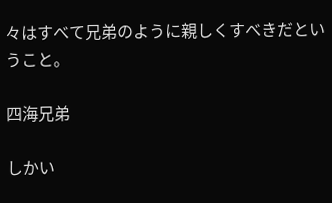々はすべて兄弟のように親しくすべきだということ。

四海兄弟

しかい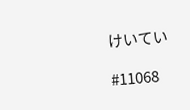けいてい

#11068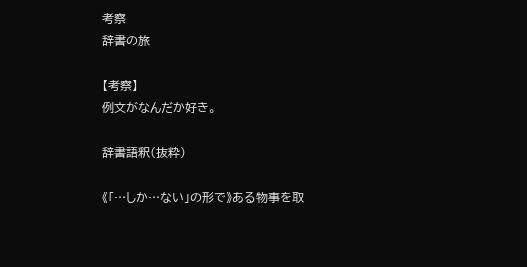考察
辞書の旅

【考察】
例文がなんだか好き。

辞書語釈(抜粋)

《「…しか…ない」の形で》ある物事を取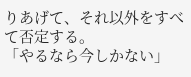りあげて、それ以外をすべて否定する。
「やるなら今しかない」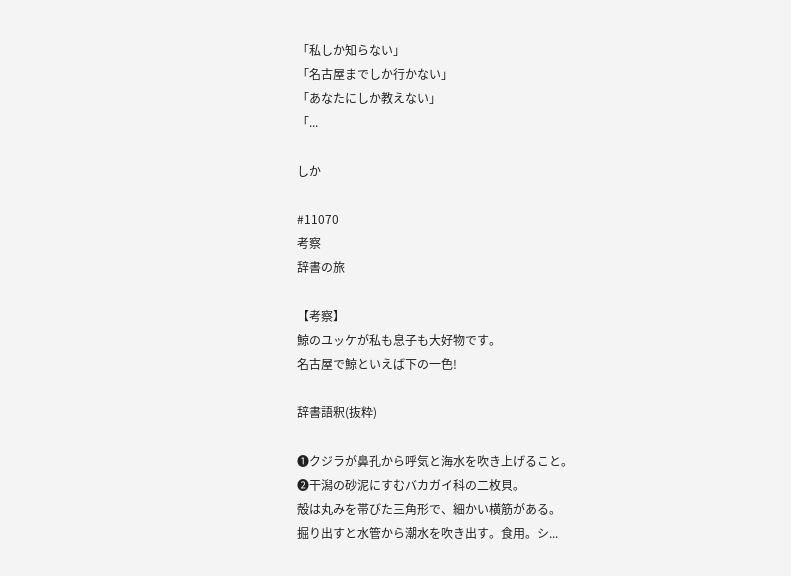「私しか知らない」
「名古屋までしか行かない」
「あなたにしか教えない」
「...

しか

#11070
考察
辞書の旅

【考察】
鯨のユッケが私も息子も大好物です。
名古屋で鯨といえば下の一色!

辞書語釈(抜粋)

❶クジラが鼻孔から呼気と海水を吹き上げること。
❷干潟の砂泥にすむバカガイ科の二枚貝。
殻は丸みを帯びた三角形で、細かい横筋がある。
掘り出すと水管から潮水を吹き出す。食用。シ...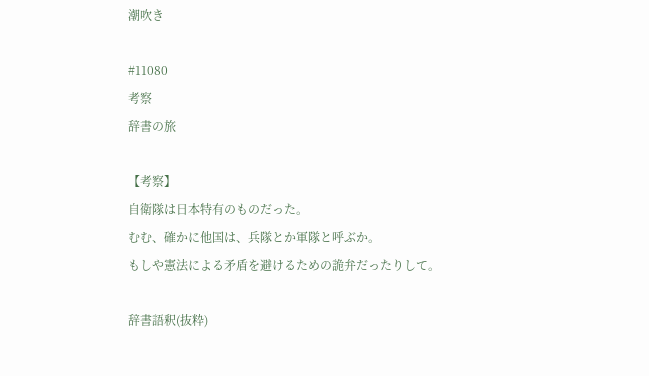潮吹き

#11080
考察
辞書の旅

【考察】
自衛隊は日本特有のものだった。
むむ、確かに他国は、兵隊とか軍隊と呼ぶか。
もしや憲法による矛盾を避けるための詭弁だったりして。

辞書語釈(抜粋)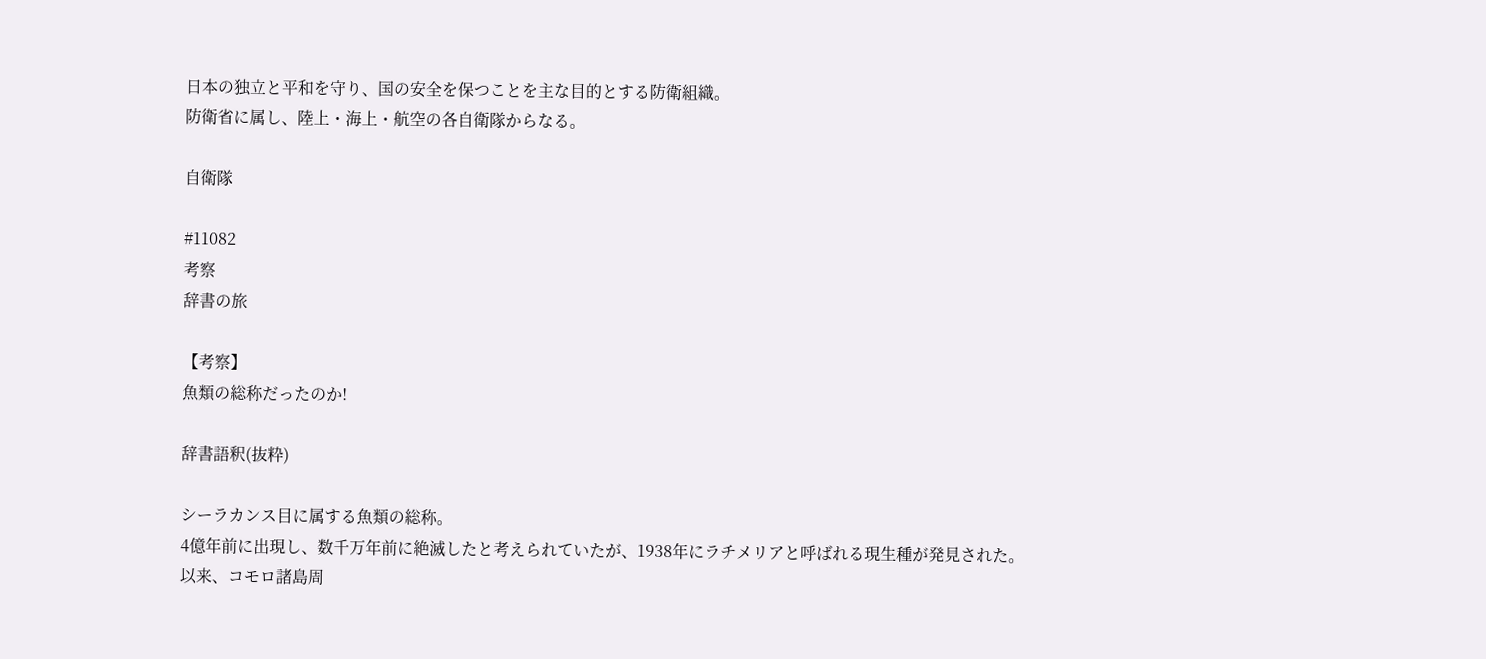日本の独立と平和を守り、国の安全を保つことを主な目的とする防衛組織。
防衛省に属し、陸上・海上・航空の各自衛隊からなる。

自衛隊

#11082
考察
辞書の旅

【考察】
魚類の総称だったのか!

辞書語釈(抜粋)

シーラカンス目に属する魚類の総称。
4億年前に出現し、数千万年前に絶滅したと考えられていたが、1938年にラチメリアと呼ばれる現生種が発見された。
以来、コモロ諸島周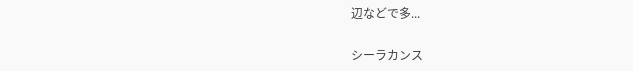辺などで多...

シーラカンス